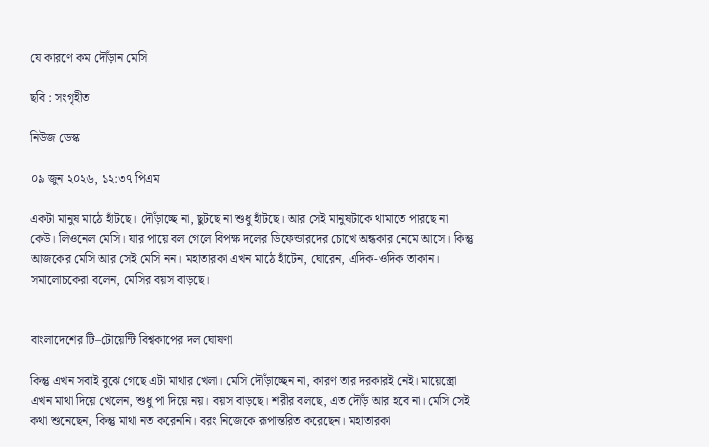যে কারণে কম দৌঁড়ান মেসি

ছবি : সংগৃহীত

নিউজ ডেস্ক

০৯ জুন ২০২৬, ১২:৩৭ পিএম

একটা মানুষ মাঠে হাঁটছে। দৌঁড়াচ্ছে না, ছুটছে না শুধু হাঁটছে। আর সেই মানুষটাকে থামাতে পারছে না কেউ। লিওনেল মেসি। যার পায়ে বল গেলে বিপক্ষ দলের ডিফেন্ডারদের চোখে অন্ধকার নেমে আসে। কিন্তু আজকের মেসি আর সেই মেসি নন। মহাতারকা এখন মাঠে হাঁটেন, ঘোরেন, এদিক-ওদিক তাকান। সমালোচকেরা বলেন, মেসির বয়স বাড়ছে।


বাংলাদেশের টি–টোয়েন্টি বিশ্বকাপের দল ঘোষণা

কিন্তু এখন সবাই বুঝে গেছে এটা মাথার খেলা। মেসি দৌঁড়াচ্ছেন না, কারণ তার দরকারই নেই। মায়েস্ত্রো এখন মাথা দিয়ে খেলেন, শুধু পা দিয়ে নয়। বয়স বাড়ছে। শরীর বলছে, এত দৌঁড় আর হবে না। মেসি সেই কথা শুনেছেন, কিন্তু মাথা নত করেননি। বরং নিজেকে রূপান্তরিত করেছেন। মহাতারকা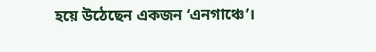হয়ে উঠেছেন একজন ‘এনগাঞ্চে’।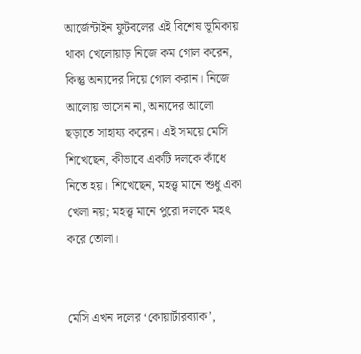আর্জেন্টাইন ফুটবলের এই বিশেষ ভূমিকায় থাকা খেলোয়াড় নিজে কম গোল করেন, কিন্তু অন্যদের দিয়ে গোল করান। নিজে আলোয় ভাসেন না, অন্যদের আলো ছড়াতে সাহায্য করেন। এই সময়ে মেসি শিখেছেন, কীভাবে একটি দলকে কাঁধে নিতে হয়। শিখেছেন, মহত্ত্ব মানে শুধু একা খেলা নয়; মহত্ত্ব মানে পুরো দলকে মহৎ করে তোলা।


মেসি এখন দলের ‘কোয়ার্টারব্যাক’,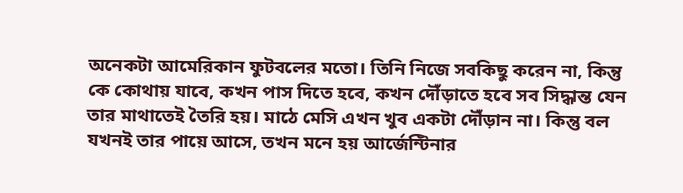অনেকটা আমেরিকান ফুটবলের মতো। তিনি নিজে সবকিছু করেন না, কিন্তু কে কোথায় যাবে, কখন পাস দিতে হবে, কখন দৌঁড়াতে হবে সব সিদ্ধান্ত যেন তার মাথাতেই তৈরি হয়। মাঠে মেসি এখন খুব একটা দৌঁড়ান না। কিন্তু বল যখনই তার পায়ে আসে, তখন মনে হয় আর্জেন্টিনার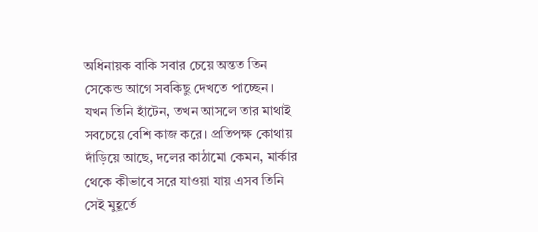অধিনায়ক বাকি সবার চেয়ে অন্তত তিন সেকেন্ড আগে সবকিছু দেখতে পাচ্ছেন। যখন তিনি হাঁটেন, তখন আসলে তার মাথাই সবচেয়ে বেশি কাজ করে। প্রতিপক্ষ কোথায় দাঁড়িয়ে আছে, দলের কাঠামো কেমন, মার্কার থেকে কীভাবে সরে যাওয়া যায় এসব তিনি সেই মুহূর্তে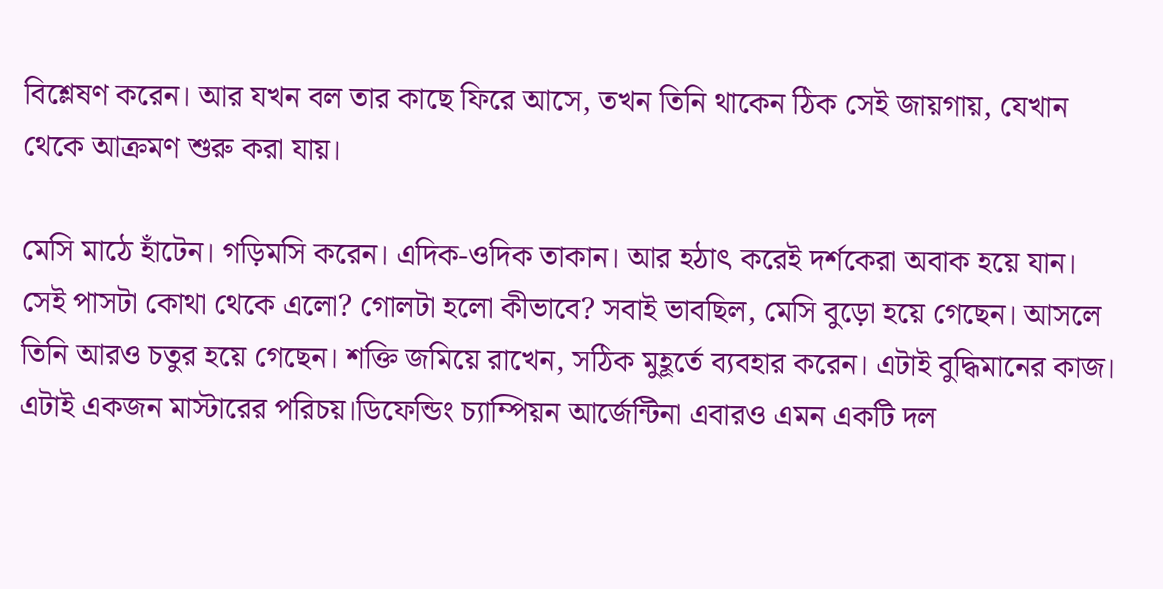বিশ্লেষণ করেন। আর যখন বল তার কাছে ফিরে আসে, তখন তিনি থাকেন ঠিক সেই জায়গায়, যেখান থেকে আক্রমণ শুরু করা যায়।

মেসি মাঠে হাঁটেন। গড়িমসি করেন। এদিক-ওদিক তাকান। আর হঠাৎ করেই দর্শকেরা অবাক হয়ে যান। সেই পাসটা কোথা থেকে এলো? গোলটা হলো কীভাবে? সবাই ভাবছিল, মেসি বুড়ো হয়ে গেছেন। আসলে তিনি আরও চতুর হয়ে গেছেন। শক্তি জমিয়ে রাখেন, সঠিক মুহূর্তে ব্যবহার করেন। এটাই বুদ্ধিমানের কাজ। এটাই একজন মাস্টারের পরিচয়।ডিফেন্ডিং চ্যাম্পিয়ন আর্জেন্টিনা এবারও এমন একটি দল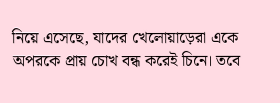নিয়ে এসেছে, যাদের খেলোয়াড়েরা একে অপরকে প্রায় চোখ বন্ধ করেই চিনে। তবে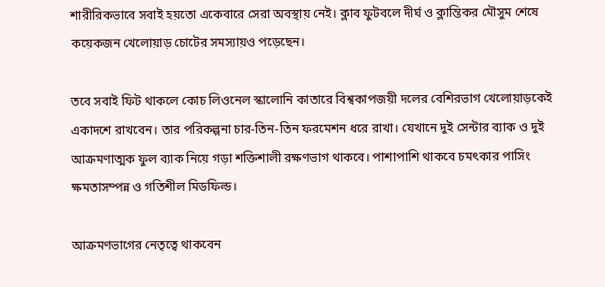শারীরিকভাবে সবাই হয়তো একেবারে সেরা অবস্থায় নেই। ক্লাব ফুটবলে দীর্ঘ ও ক্লান্তিকর মৌসুম শেষে কয়েকজন খেলোয়াড় চোটের সমস্যায়ও পড়েছেন।

তবে সবাই ফিট থাকলে কোচ লিওনেল স্কালোনি কাতারে বিশ্বকাপজয়ী দলের বেশিরভাগ খেলোয়াড়কেই একাদশে রাখবেন। তার পরিকল্পনা চার-তিন-তিন ফরমেশন ধরে রাখা। যেখানে দুই সেন্টার ব্যাক ও দুই আক্রমণাত্মক ফুল ব্যাক নিয়ে গড়া শক্তিশালী রক্ষণভাগ থাকবে। পাশাপাশি থাকবে চমৎকার পাসিং ক্ষমতাসম্পন্ন ও গতিশীল মিডফিল্ড।

আক্রমণভাগের নেতৃত্বে থাকবেন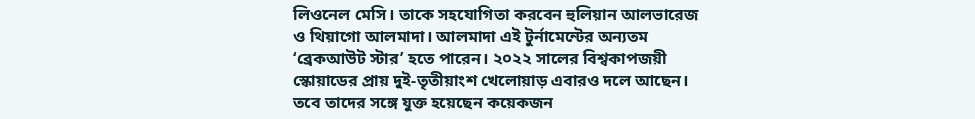লিওনেল মেসি। তাকে সহযোগিতা করবেন হুলিয়ান আলভারেজ ও থিয়াগো আলমাদা। আলমাদা এই টুর্নামেন্টের অন্যতম ‘ব্রেকআউট স্টার’ হতে পারেন। ২০২২ সালের বিশ্বকাপজয়ী স্কোয়াডের প্রায় দুই-তৃতীয়াংশ খেলোয়াড় এবারও দলে আছেন। তবে তাদের সঙ্গে যুক্ত হয়েছেন কয়েকজন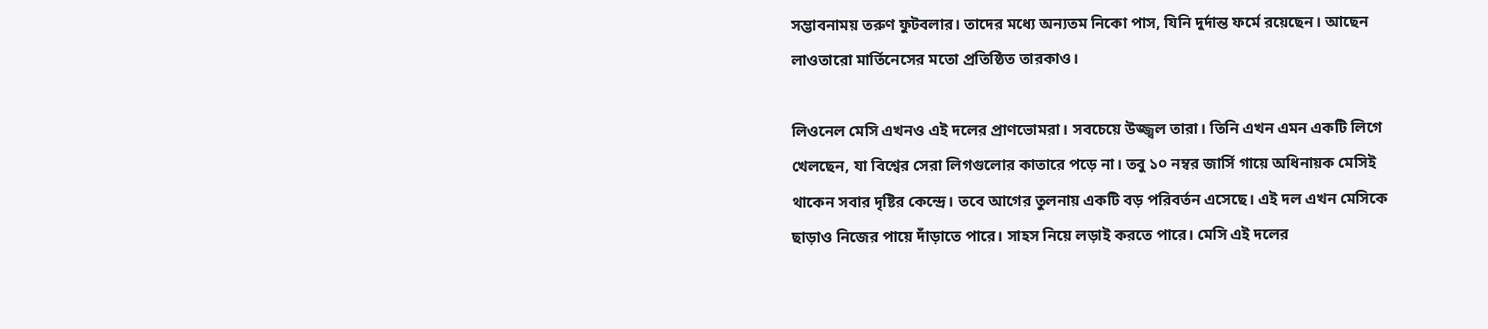সম্ভাবনাময় তরুণ ফুটবলার। তাদের মধ্যে অন্যতম নিকো পাস, যিনি দুর্দান্ত ফর্মে রয়েছেন। আছেন লাওতারো মার্তিনেসের মতো প্রতিষ্ঠিত তারকাও।

লিওনেল মেসি এখনও এই দলের প্রাণভোমরা। সবচেয়ে উজ্জ্বল তারা। তিনি এখন এমন একটি লিগে খেলছেন, যা বিশ্বের সেরা লিগগুলোর কাতারে পড়ে না। তবু ১০ নম্বর জার্সি গায়ে অধিনায়ক মেসিই থাকেন সবার দৃষ্টির কেন্দ্রে। তবে আগের তুলনায় একটি বড় পরিবর্তন এসেছে। এই দল এখন মেসিকে ছাড়াও নিজের পায়ে দাঁড়াতে পারে। সাহস নিয়ে লড়াই করতে পারে। মেসি এই দলের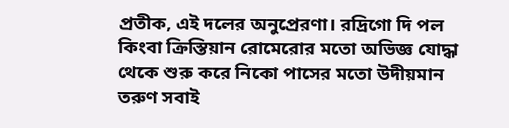প্রতীক, এই দলের অনুপ্রেরণা। রদ্রিগো দি পল কিংবা ক্রিস্তিয়ান রোমেরোর মতো অভিজ্ঞ যোদ্ধা থেকে শুরু করে নিকো পাসের মতো উদীয়মান তরুণ সবাই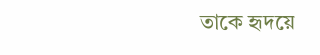তাকে হৃদয়ে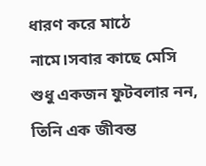ধারণ করে মাঠে নামে।সবার কাছে মেসি শুধু একজন ফুটবলার নন, তিনি এক জীবন্ত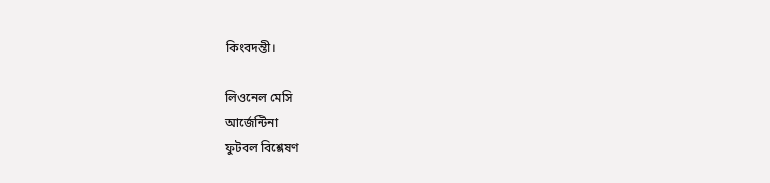কিংবদন্তী।

লিওনেল মেসি
আর্জেন্টিনা
ফুটবল বিশ্লেষণ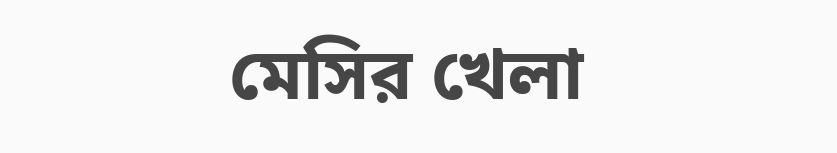মেসির খেলা